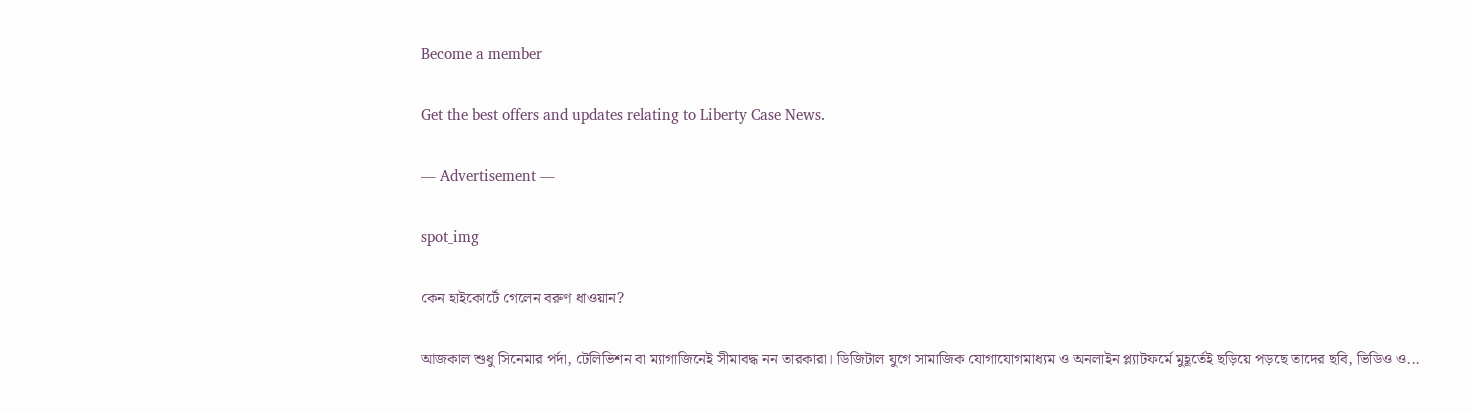Become a member

Get the best offers and updates relating to Liberty Case News.

― Advertisement ―

spot_img

কেন হাইকোর্টে গেলেন বরুণ ধাওয়ান?

আজকাল শুধু সিনেমার পর্দা, টেলিভিশন বা ম্যাগাজিনেই সীমাবদ্ধ নন তারকারা। ডিজিটাল যুগে সামাজিক যোগাযোগমাধ্যম ও অনলাইন প্ল্যাটফর্মে মুহূর্তেই ছড়িয়ে পড়ছে তাদের ছবি, ভিডিও ও...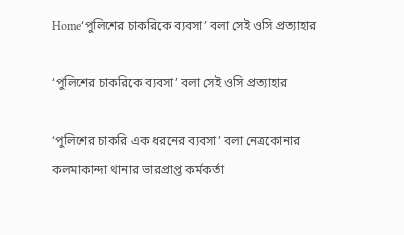Home‘পুলিশের চাকরিকে ব্যবসা’ বলা সেই ওসি প্রত্যাহার

‘পুলিশের চাকরিকে ব্যবসা’ বলা সেই ওসি প্রত্যাহার

‘পুলিশের চাকরি এক ধরনের ব্যবসা’ বলা নেত্রকোনার কলমাকান্দা থানার ভারপ্রাপ্ত কর্মকর্তা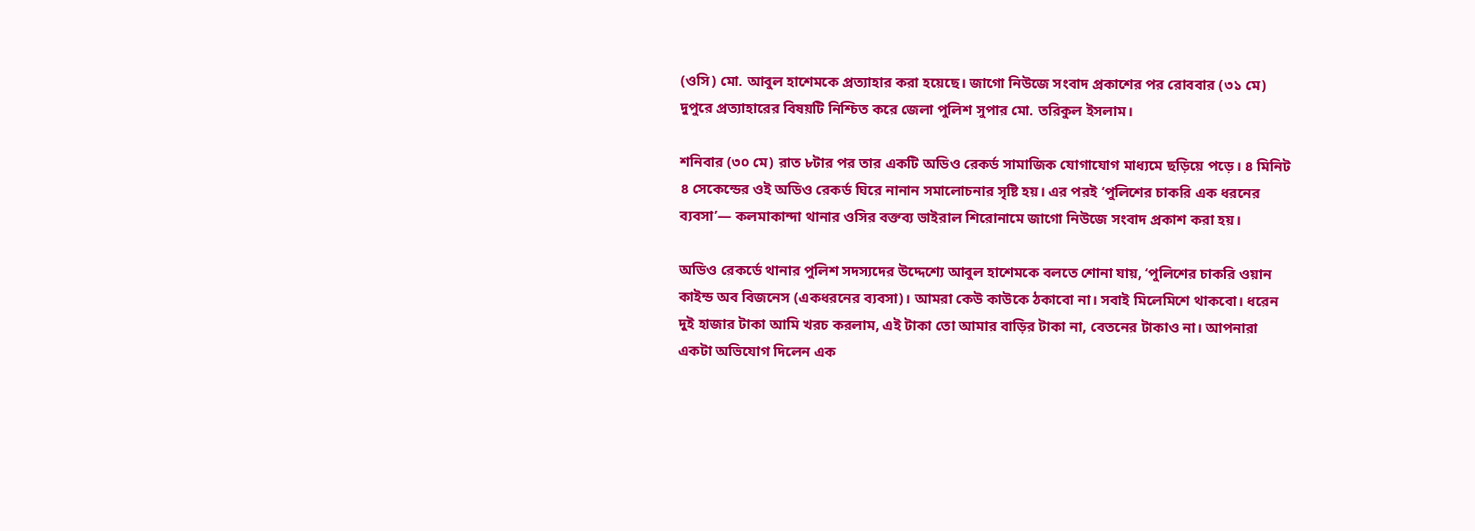(ওসি) মো. আবুল হাশেমকে প্রত্যাহার করা হয়েছে। জাগো নিউজে সংবাদ প্রকাশের পর রোববার (৩১ মে) দুপুরে প্রত্যাহারের বিষয়টি নিশ্চিত করে জেলা পুলিশ সুপার মো. তরিকুল ইসলাম।

শনিবার (৩০ মে) রাত ৮টার পর তার একটি অডিও রেকর্ড সামাজিক যোগাযোগ মাধ্যমে ছড়িয়ে পড়ে। ৪ মিনিট ৪ সেকেন্ডের ওই অডিও রেকর্ড ঘিরে নানান সমালোচনার সৃষ্টি হয়। এর পরই ‘পুলিশের চাকরি এক ধরনের ব্যবসা’— কলমাকান্দা থানার ওসির বক্তব্য ভাইরাল শিরোনামে জাগো নিউজে সংবাদ প্রকাশ করা হয়।

অডিও রেকর্ডে থানার পুলিশ সদস্যদের উদ্দেশ্যে আবুল হাশেমকে বলতে শোনা যায়, ‘পুলিশের চাকরি ওয়ান কাইন্ড অব বিজনেস (একধরনের ব্যবসা)। আমরা কেউ কাউকে ঠকাবো না। সবাই মিলেমিশে থাকবো। ধরেন দুই হাজার টাকা আমি খরচ করলাম, এই টাকা তো আমার বাড়ির টাকা না, বেতনের টাকাও না। আপনারা একটা অভিযোগ দিলেন এক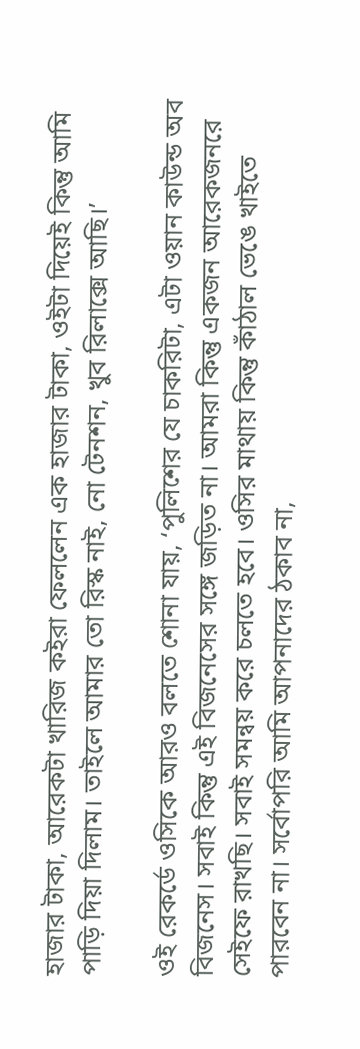হাজার টাকা, আরেকটা খারিজ কইরা ফেললেন এক হাজার টাকা, ওইটা দিয়েই কিন্তু আমি পাড়ি দিয়া দিলাম। তাইলে আমার তো রিস্ক নাই, নো টেনশন, খুব রিলাক্সে আছি।’

ওই রেকর্ডে ওসিকে আরও বলতে শোনা যায়, ‘পুলিশের যে চাকরিটা, এটা ওয়ান কাউন্ড অব বিজনেস। সবাই কিন্তু এই বিজনেসের সঙ্গে জড়িত না। আমরা কিন্তু একজন আরেকজনরে সেইফে রাখছি। সবাই সমন্বয় করে চলতে হবে। ওসির মাথায় কিন্তু কাঁঠাল ভেঙে খাইতে পারবেন না। সর্বোপরি আমি আপনাদের ঠকাব না,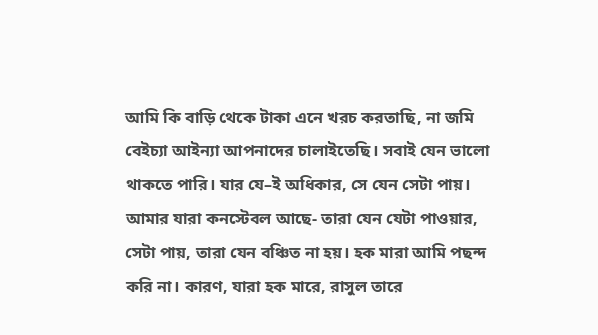আমি কি বাড়ি থেকে টাকা এনে খরচ করতাছি, না জমি বেইচ্যা আইন্যা আপনাদের চালাইতেছি। সবাই যেন ভালো থাকতে পারি। যার যে–ই অধিকার, সে যেন সেটা পায়। আমার যারা কনস্টেবল আছে- তারা যেন যেটা পাওয়ার, সেটা পায়, তারা যেন বঞ্চিত না হয়। হক মারা আমি পছন্দ করি না। কারণ, যারা হক মারে, রাসুল তারে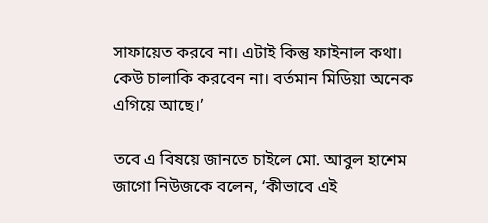সাফায়েত করবে না। এটাই কিন্তু ফাইনাল কথা। কেউ চালাকি করবেন না। বর্তমান মিডিয়া অনেক এগিয়ে আছে।’

তবে এ বিষয়ে জানতে চাইলে মো. আবুল হাশেম জাগো নিউজকে বলেন, ‘কীভাবে এই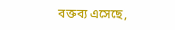বক্তব্য এসেছে,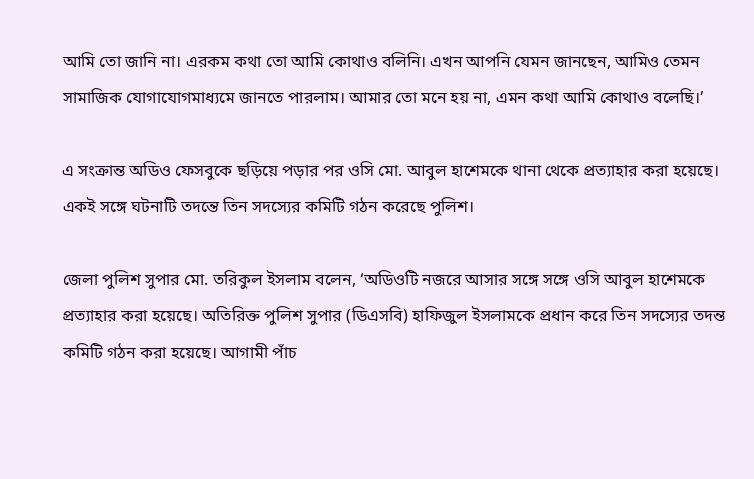আমি তো জানি না। এরকম কথা তো আমি কোথাও বলিনি। এখন আপনি যেমন জানছেন, আমিও তেমন সামাজিক যোগাযোগমাধ্যমে জানতে পারলাম। আমার তো মনে হয় না, এমন কথা আমি কোথাও বলেছি।’

এ সংক্রান্ত অডিও ফেসবুকে ছড়িয়ে পড়ার পর ওসি মো. আবুল হাশেমকে থানা থেকে প্রত্যাহার করা হয়েছে। একই সঙ্গে ঘটনাটি তদন্তে তিন সদস্যের কমিটি গঠন করেছে পুলিশ।

জেলা পুলিশ সুপার মো. তরিকুল ইসলাম বলেন, ‘অডিওটি নজরে আসার সঙ্গে সঙ্গে ওসি আবুল হাশেমকে প্রত্যাহার করা হয়েছে। অতিরিক্ত পুলিশ সুপার (ডিএসবি) হাফিজুল ইসলামকে প্রধান করে তিন সদস্যের তদন্ত কমিটি গঠন করা হয়েছে। আগামী পাঁচ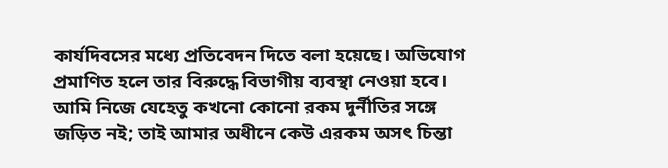কার্যদিবসের মধ্যে প্রতিবেদন দিতে বলা হয়েছে। অভিযোগ প্রমাণিত হলে তার বিরুদ্ধে বিভাগীয় ব্যবস্থা নেওয়া হবে। আমি নিজে যেহেতু কখনো কোনো রকম দুর্নীতির সঙ্গে জড়িত নই; তাই আমার অধীনে কেউ এরকম অসৎ চিন্তা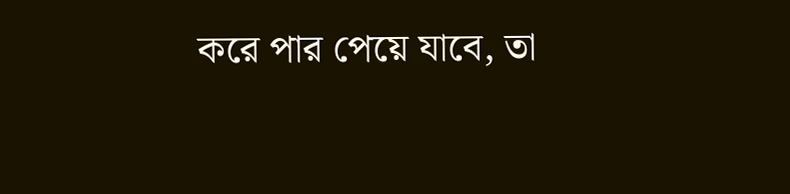করে পার পেয়ে যাবে, তা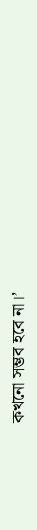কখনো সম্ভব হবে না।’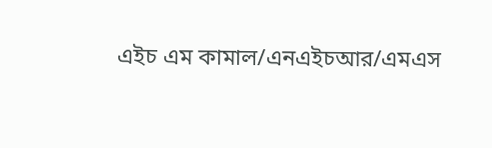এইচ এম কামাল/এনএইচআর/এমএস